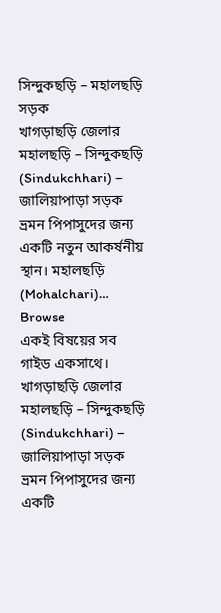সিন্দুকছড়ি – মহালছড়ি সড়ক
খাগড়াছড়ি জেলার মহালছড়ি – সিন্দুকছড়ি (Sindukchhari) – জালিয়াপাড়া সড়ক ভ্রমন পিপাসুদের জন্য একটি নতুন আকর্ষনীয় স্থান। মহালছড়ি (Mohalchari)…
Browse
একই বিষয়ের সব গাইড একসাথে।
খাগড়াছড়ি জেলার মহালছড়ি – সিন্দুকছড়ি (Sindukchhari) – জালিয়াপাড়া সড়ক ভ্রমন পিপাসুদের জন্য একটি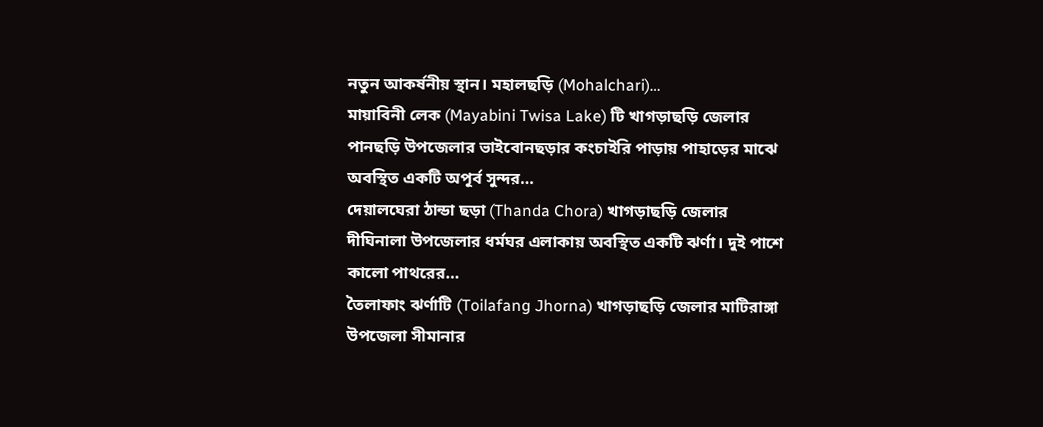নতুন আকর্ষনীয় স্থান। মহালছড়ি (Mohalchari)…
মায়াবিনী লেক (Mayabini Twisa Lake) টি খাগড়াছড়ি জেলার পানছড়ি উপজেলার ভাইবোনছড়ার কংচাইরি পাড়ায় পাহাড়ের মাঝে অবস্থিত একটি অপূর্ব সুন্দর…
দেয়ালঘেরা ঠান্ডা ছড়া (Thanda Chora) খাগড়াছড়ি জেলার দীঘিনালা উপজেলার ধর্মঘর এলাকায় অবস্থিত একটি ঝর্ণা। দুই পাশে কালো পাথরের…
তৈলাফাং ঝর্ণাটি (Toilafang Jhorna) খাগড়াছড়ি জেলার মাটিরাঙ্গা উপজেলা সীমানার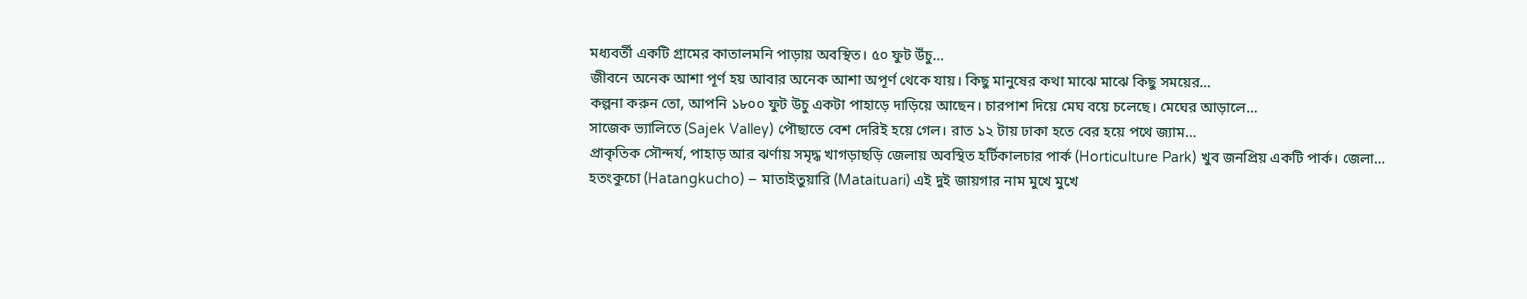মধ্যবর্তী একটি গ্রামের কাতালমনি পাড়ায় অবস্থিত। ৫০ ফুট উঁচু…
জীবনে অনেক আশা পূর্ণ হয় আবার অনেক আশা অপূর্ণ থেকে যায়। কিছু মানুষের কথা মাঝে মাঝে কিছু সময়ের…
কল্পনা করুন তো, আপনি ১৮০০ ফুট উচু একটা পাহাড়ে দাড়িয়ে আছেন। চারপাশ দিয়ে মেঘ বয়ে চলেছে। মেঘের আড়ালে…
সাজেক ভ্যালিতে (Sajek Valley) পৌছাতে বেশ দেরিই হয়ে গেল। রাত ১২ টায় ঢাকা হতে বের হয়ে পথে জ্যাম…
প্রাকৃতিক সৌন্দর্য, পাহাড় আর ঝর্ণায় সমৃদ্ধ খাগড়াছড়ি জেলায় অবস্থিত হর্টিকালচার পার্ক (Horticulture Park) খুব জনপ্রিয় একটি পার্ক। জেলা…
হতংকুচো (Hatangkucho) – মাতাইতুয়ারি (Mataituari) এই দুই জায়গার নাম মুখে মুখে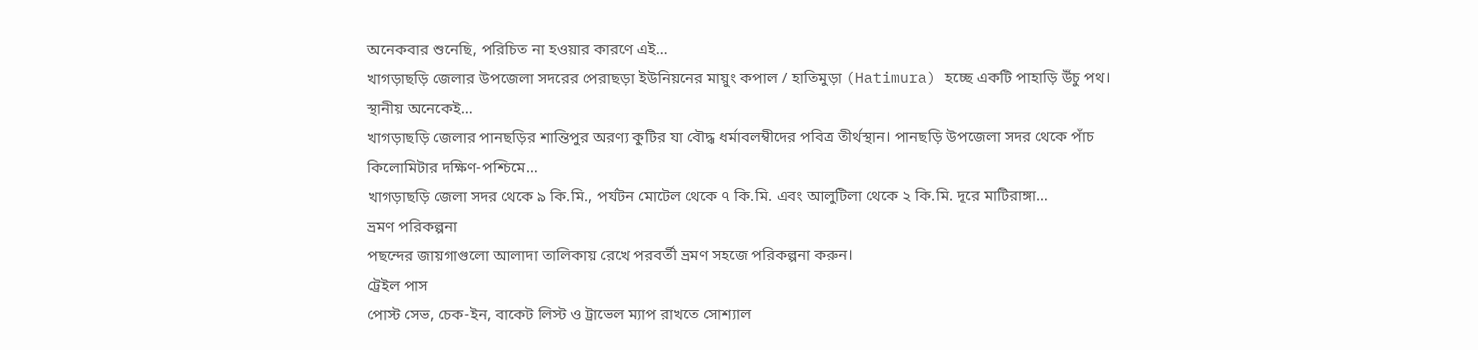অনেকবার শুনেছি, পরিচিত না হওয়ার কারণে এই…
খাগড়াছড়ি জেলার উপজেলা সদরের পেরাছড়া ইউনিয়নের মায়ুং কপাল / হাতিমুড়া (Hatimura) হচ্ছে একটি পাহাড়ি উঁচু পথ। স্থানীয় অনেকেই…
খাগড়াছড়ি জেলার পানছড়ির শান্তিপুর অরণ্য কুটির যা বৌদ্ধ ধর্মাবলম্বীদের পবিত্র তীর্থস্থান। পানছড়ি উপজেলা সদর থেকে পাঁচ কিলোমিটার দক্ষিণ-পশ্চিমে…
খাগড়াছড়ি জেলা সদর থেকে ৯ কি.মি., পর্যটন মোটেল থেকে ৭ কি.মি. এবং আলুটিলা থেকে ২ কি.মি. দূরে মাটিরাঙ্গা…
ভ্রমণ পরিকল্পনা
পছন্দের জায়গাগুলো আলাদা তালিকায় রেখে পরবর্তী ভ্রমণ সহজে পরিকল্পনা করুন।
ট্রেইল পাস
পোস্ট সেভ, চেক-ইন, বাকেট লিস্ট ও ট্রাভেল ম্যাপ রাখতে সোশ্যাল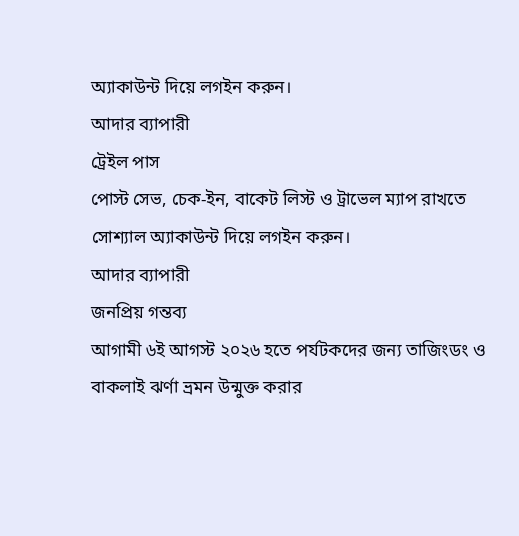অ্যাকাউন্ট দিয়ে লগইন করুন।
আদার ব্যাপারী
ট্রেইল পাস
পোস্ট সেভ, চেক-ইন, বাকেট লিস্ট ও ট্রাভেল ম্যাপ রাখতে সোশ্যাল অ্যাকাউন্ট দিয়ে লগইন করুন।
আদার ব্যাপারী
জনপ্রিয় গন্তব্য
আগামী ৬ই আগস্ট ২০২৬ হতে পর্যটকদের জন্য তাজিংডং ও বাকলাই ঝর্ণা ভ্রমন উন্মুক্ত করার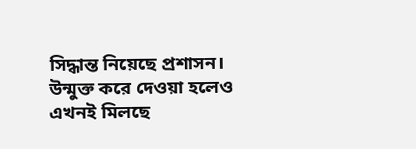সিদ্ধান্ত নিয়েছে প্রশাসন। উন্মুক্ত করে দেওয়া হলেও এখনই মিলছে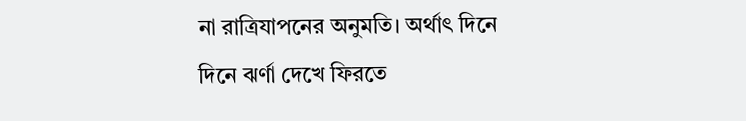না রাত্রিযাপনের অনুমতি। অর্থাৎ দিনে দিনে ঝর্ণা দেখে ফিরতে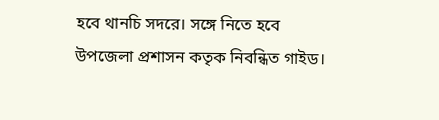হবে থানচি সদরে। সঙ্গে নিতে হবে উপজেলা প্রশাসন কতৃক নিবন্ধিত গাইড।